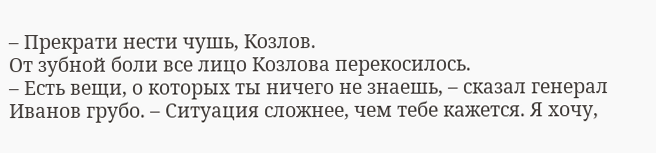– Прекрати нести чушь, Козлов.
От зубной боли все лицо Козлова перекосилось.
– Есть вещи, о которых ты ничего не знаешь, – сказал генерал Иванов грубо. – Ситуация сложнее, чем тебе кажется. Я хочу,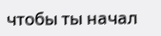чтобы ты начал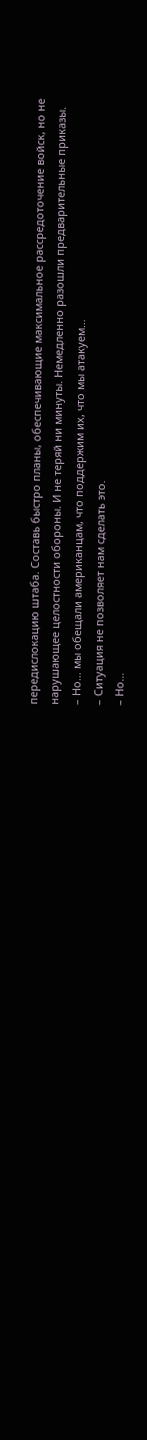передислокацию штаба. Составь быстро планы, обеспечивающие максимальное рассредоточение войск, но не нарушающее целостности обороны. И не теряй ни минуты. Немедленно разошли предварительные приказы.
– Но… мы обещали американцам, что поддержим их, что мы атакуем…
– Ситуация не позволяет нам сделать это.
– Но…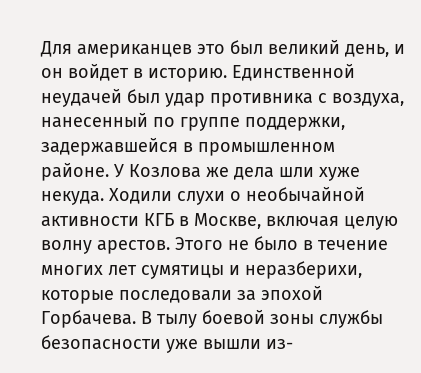Для американцев это был великий день, и он войдет в историю. Единственной неудачей был удар противника с воздуха, нанесенный по группе поддержки, задержавшейся в промышленном районе. У Козлова же дела шли хуже некуда. Ходили слухи о необычайной активности КГБ в Москве, включая целую волну арестов. Этого не было в течение многих лет сумятицы и неразберихи, которые последовали за эпохой Горбачева. В тылу боевой зоны службы безопасности уже вышли из-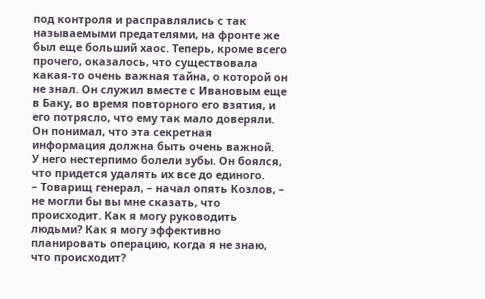под контроля и расправлялись с так называемыми предателями, на фронте же был еще больший хаос. Теперь, кроме всего прочего, оказалось, что существовала какая-то очень важная тайна, о которой он не знал. Он служил вместе с Ивановым еще в Баку, во время повторного его взятия, и его потрясло, что ему так мало доверяли. Он понимал, что эта секретная информация должна быть очень важной.
У него нестерпимо болели зубы. Он боялся, что придется удалять их все до единого.
– Товарищ генерал, – начал опять Козлов, – не могли бы вы мне сказать, что происходит. Как я могу руководить людьми? Как я могу эффективно планировать операцию, когда я не знаю, что происходит?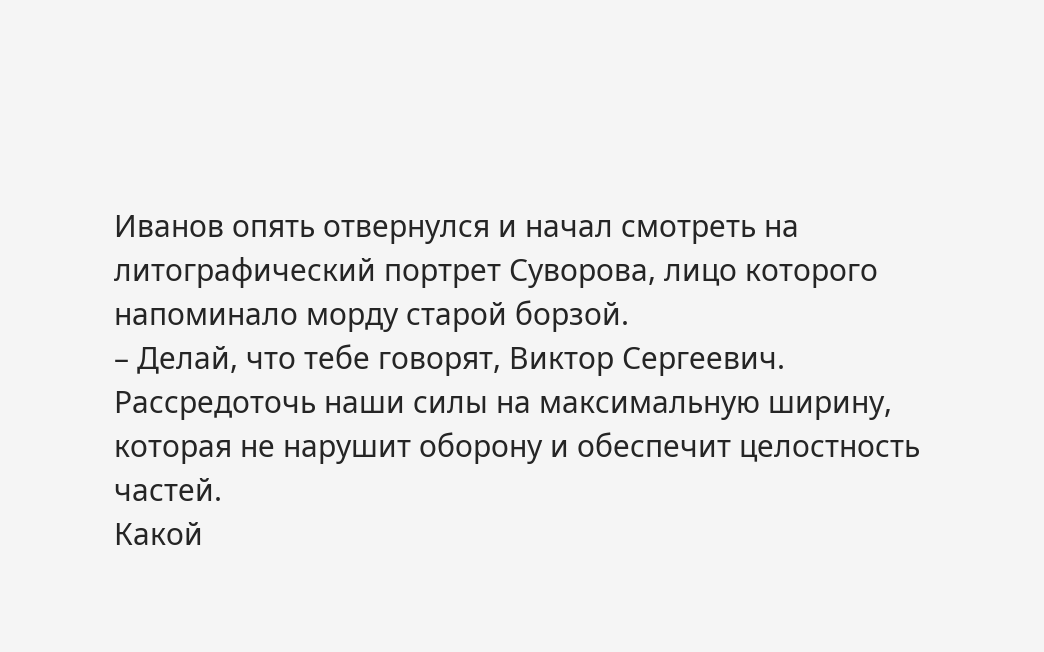Иванов опять отвернулся и начал смотреть на литографический портрет Суворова, лицо которого напоминало морду старой борзой.
– Делай, что тебе говорят, Виктор Сергеевич. Рассредоточь наши силы на максимальную ширину, которая не нарушит оборону и обеспечит целостность частей.
Какой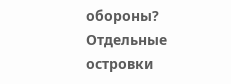обороны? Отдельные островки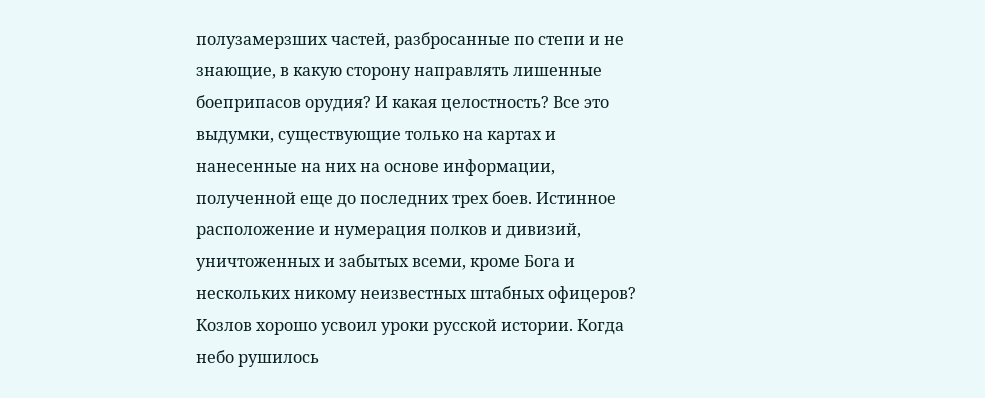полузамерзших частей, разбросанные по степи и не знающие, в какую сторону направлять лишенные боеприпасов орудия? И какая целостность? Все это выдумки, существующие только на картах и нанесенные на них на основе информации, полученной еще до последних трех боев. Истинное расположение и нумерация полков и дивизий, уничтоженных и забытых всеми, кроме Бога и нескольких никому неизвестных штабных офицеров?
Козлов хорошо усвоил уроки русской истории. Когда небо рушилось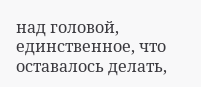над головой, единственное, что оставалось делать,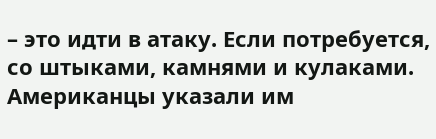– это идти в атаку. Если потребуется, со штыками, камнями и кулаками. Американцы указали им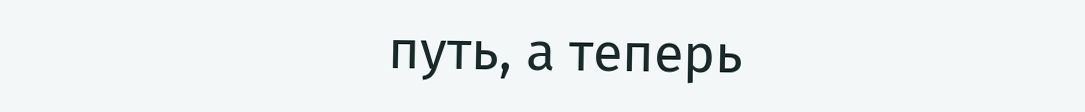путь, а теперь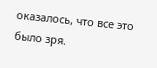оказалось, что все это было зря.